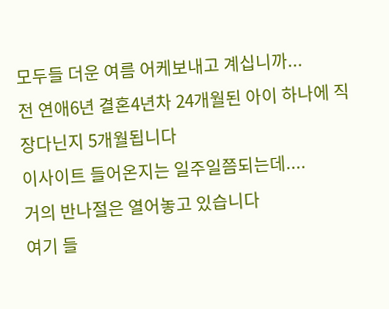모두들 더운 여름 어케보내고 계십니까...
전 연애6년 결혼4년차 24개월된 아이 하나에 직장다닌지 5개월됩니다
이사이트 들어온지는 일주일쯤되는데....
거의 반나절은 열어놓고 있습니다
여기 들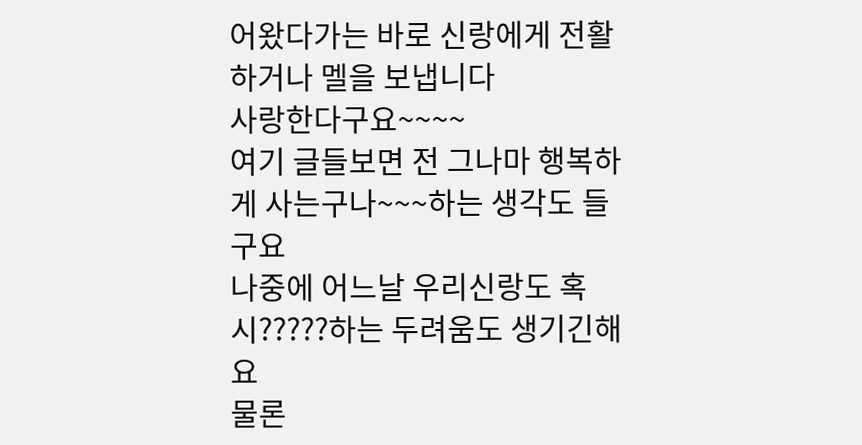어왔다가는 바로 신랑에게 전활하거나 멜을 보냅니다
사랑한다구요~~~~
여기 글들보면 전 그나마 행복하게 사는구나~~~하는 생각도 들구요
나중에 어느날 우리신랑도 혹시?????하는 두려움도 생기긴해요
물론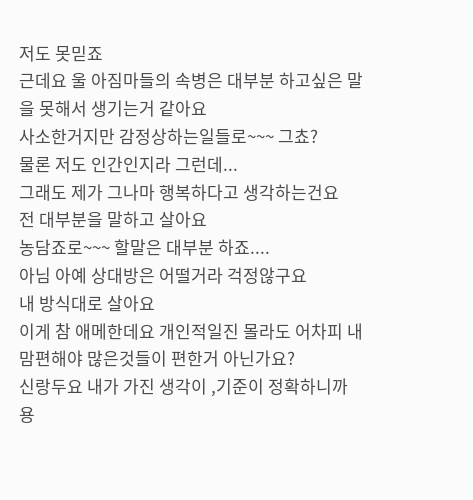저도 못믿죠
근데요 울 아짐마들의 속병은 대부분 하고싶은 말을 못해서 생기는거 같아요
사소한거지만 감정상하는일들로~~~ 그쵸?
물론 저도 인간인지라 그런데...
그래도 제가 그나마 행복하다고 생각하는건요
전 대부분을 말하고 살아요
농담죠로~~~ 할말은 대부분 하죠....
아님 아예 상대방은 어떨거라 걱정않구요
내 방식대로 살아요
이게 참 애메한데요 개인적일진 몰라도 어차피 내 맘편해야 많은것들이 편한거 아닌가요?
신랑두요 내가 가진 생각이 ,기준이 정확하니까
용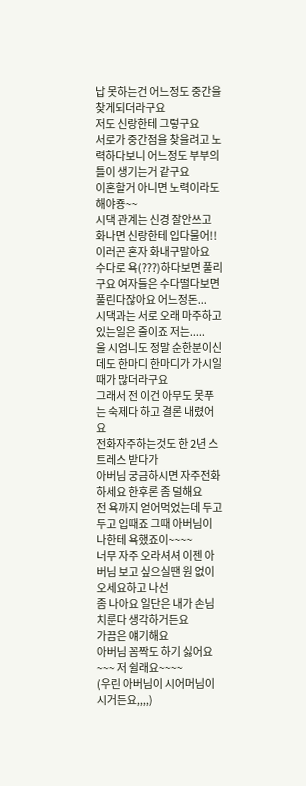납 못하는건 어느정도 중간을 찾게되더라구요
저도 신랑한테 그렇구요
서로가 중간점을 찾을려고 노력하다보니 어느정도 부부의 틀이 생기는거 같구요
이혼할거 아니면 노력이라도 해야죵~~
시댁 관계는 신경 잘안쓰고 화나면 신랑한테 입다물어!!이러곤 혼자 화내구말아요
수다로 욕(???)하다보면 풀리구요 여자들은 수다떨다보면 풀린다잖아요 어느정돈...
시댁과는 서로 오래 마주하고있는일은 줄이죠 저는.....
울 시엄니도 정말 순한분이신데도 한마디 한마디가 가시일때가 많더라구요
그래서 전 이건 아무도 못푸는 숙제다 하고 결론 내렸어요
전화자주하는것도 한 2년 스트레스 받다가
아버님 궁금하시면 자주전화하세요 한후론 좀 덜해요
전 욕까지 얻어먹었는데 두고 두고 입때죠 그때 아버님이 나한테 욕했죠이~~~~
너무 자주 오라셔셔 이젠 아버님 보고 싶으실땐 원 없이 오세요하고 나선
좀 나아요 일단은 내가 손님치룬다 생각하거든요
가끔은 얘기해요
아버님 꼼짝도 하기 싫어요~~~ 저 쉴래요~~~~
(우린 아버님이 시어머님이시거든요,,,,)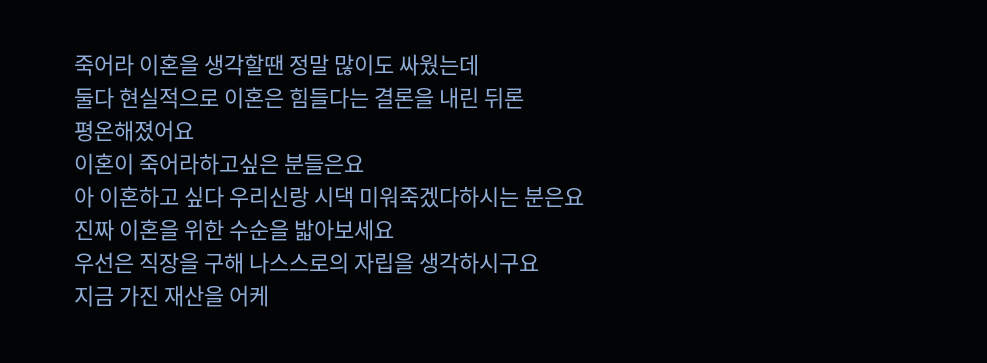죽어라 이혼을 생각할땐 정말 많이도 싸웠는데
둘다 현실적으로 이혼은 힘들다는 결론을 내린 뒤론
평온해졌어요
이혼이 죽어라하고싶은 분들은요
아 이혼하고 싶다 우리신랑 시댁 미워죽겠다하시는 분은요
진짜 이혼을 위한 수순을 밟아보세요
우선은 직장을 구해 나스스로의 자립을 생각하시구요
지금 가진 재산을 어케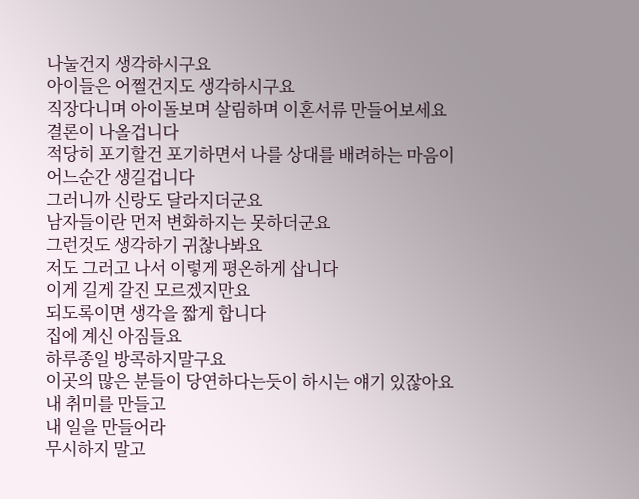나눌건지 생각하시구요
아이들은 어쩔건지도 생각하시구요
직장다니며 아이돌보며 살림하며 이혼서류 만들어보세요
결론이 나올겁니다
적당히 포기할건 포기하면서 나를 상대를 배려하는 마음이
어느순간 생길겁니다
그러니까 신랑도 달라지더군요
남자들이란 먼저 변화하지는 못하더군요
그런것도 생각하기 귀찮나봐요
저도 그러고 나서 이렇게 평온하게 삽니다
이게 길게 갈진 모르겠지만요
되도록이면 생각을 짧게 합니다
집에 계신 아짐들요
하루종일 방콕하지말구요
이곳의 많은 분들이 당연하다는듯이 하시는 얘기 있잖아요
내 취미를 만들고
내 일을 만들어라
무시하지 말고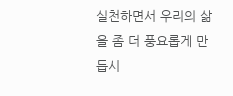실천하면서 우리의 삶을 좀 더 풍요롭게 만듭시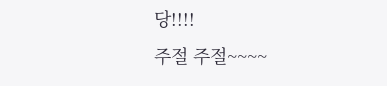당!!!!
주절 주절~~~~